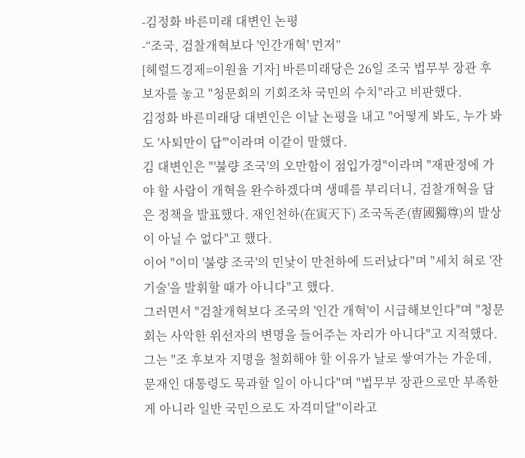-김정화 바른미래 대변인 논평
-“조국, 검찰개혁보다 '인간개혁' 먼저”
[헤럴드경제=이원율 기자] 바른미래당은 26일 조국 법무부 장관 후보자를 놓고 "청문회의 기회조차 국민의 수치"라고 비판했다.
김정화 바른미래당 대변인은 이날 논평을 내고 "어떻게 봐도, 누가 봐도 '사퇴만이 답'"이라며 이같이 말했다.
김 대변인은 "'불량 조국'의 오만함이 점입가경"이라며 "재판정에 가야 할 사람이 개혁을 완수하겠다며 생떼를 부리더니, 검찰개혁을 담은 정책을 발표했다. 재인천하(在寅天下) 조국독존(曺國獨尊)의 발상이 아닐 수 없다"고 했다.
이어 "이미 '불량 조국'의 민낯이 만천하에 드러났다"며 "세치 혀로 '잔기술'을 발휘할 때가 아니다"고 했다.
그러면서 "검찰개혁보다 조국의 '인간 개혁'이 시급해보인다"며 "청문회는 사악한 위선자의 변명을 들어주는 자리가 아니다"고 지적했다.
그는 "조 후보자 지명을 철회해야 할 이유가 날로 쌓여가는 가운데, 문재인 대통령도 묵과할 일이 아니다"며 "법무부 장관으로만 부족한 게 아니라 일반 국민으로도 자격미달"이라고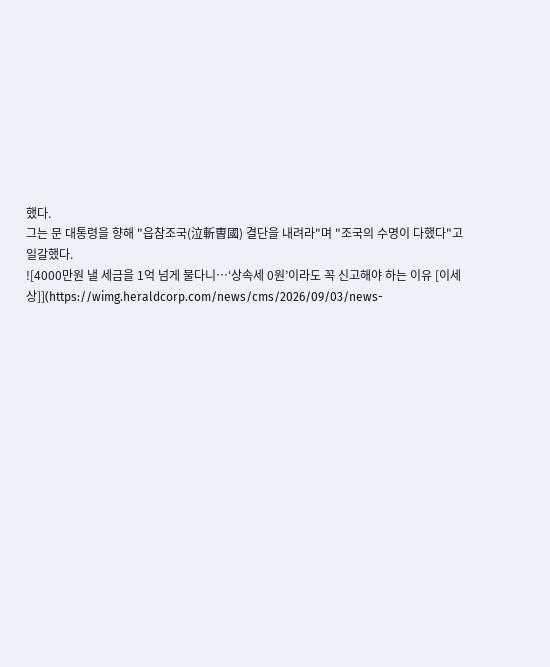했다.
그는 문 대통령을 향해 "읍참조국(泣斬曺國) 결단을 내려라"며 "조국의 수명이 다했다"고 일갈했다.
![4000만원 낼 세금을 1억 넘게 물다니…‘상속세 0원’이라도 꼭 신고해야 하는 이유 [이세상]](https://wimg.heraldcorp.com/news/cms/2026/09/03/news-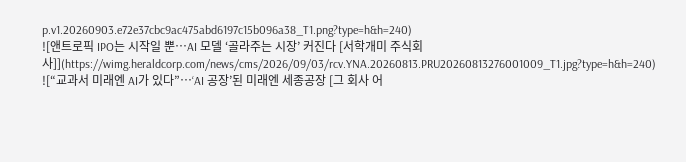p.v1.20260903.e72e37cbc9ac475abd6197c15b096a38_T1.png?type=h&h=240)
![앤트로픽 IPO는 시작일 뿐…AI 모델 ‘골라주는 시장’ 커진다 [서학개미 주식회사]](https://wimg.heraldcorp.com/news/cms/2026/09/03/rcv.YNA.20260813.PRU20260813276001009_T1.jpg?type=h&h=240)
![“교과서 미래엔 AI가 있다”…‘AI 공장’된 미래엔 세종공장 [그 회사 어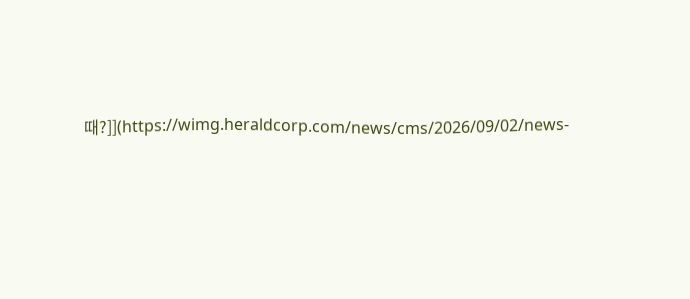때?]](https://wimg.heraldcorp.com/news/cms/2026/09/02/news-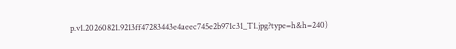p.v1.20260821.9213ff47283443e4aeec745e2b971c31_T1.jpg?type=h&h=240)